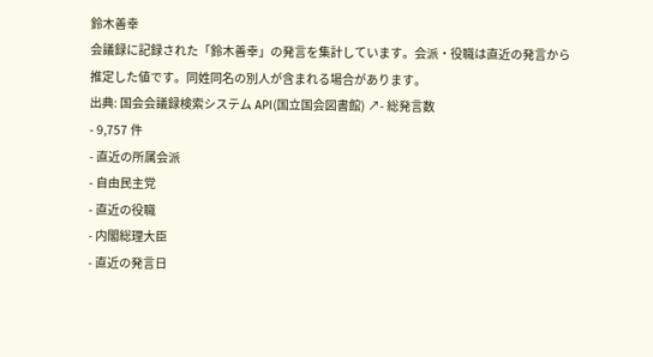鈴木善幸
会議録に記録された「鈴木善幸」の発言を集計しています。会派・役職は直近の発言から推定した値です。同姓同名の別人が含まれる場合があります。
出典: 国会会議録検索システム API(国立国会図書館) ↗- 総発言数
- 9,757 件
- 直近の所属会派
- 自由民主党
- 直近の役職
- 内閣総理大臣
- 直近の発言日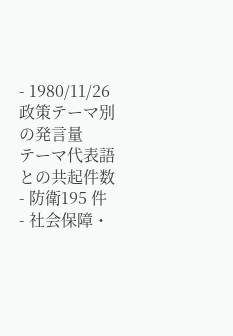- 1980/11/26
政策テーマ別の発言量
テーマ代表語との共起件数- 防衛195 件
- 社会保障・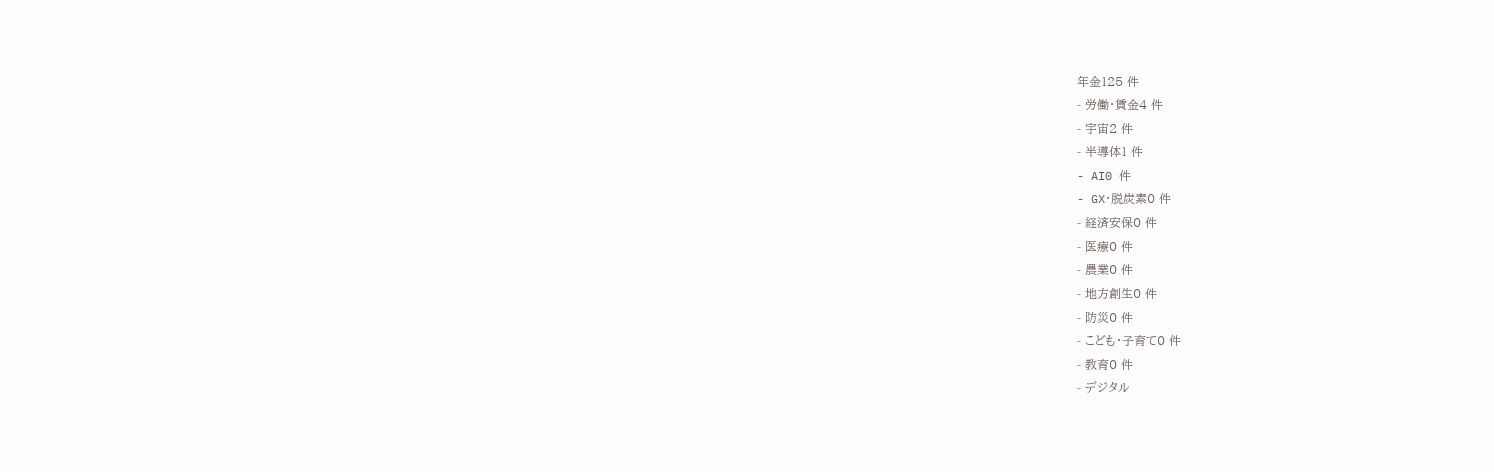年金125 件
- 労働・賃金4 件
- 宇宙2 件
- 半導体1 件
- AI0 件
- GX・脱炭素0 件
- 経済安保0 件
- 医療0 件
- 農業0 件
- 地方創生0 件
- 防災0 件
- こども・子育て0 件
- 教育0 件
- デジタル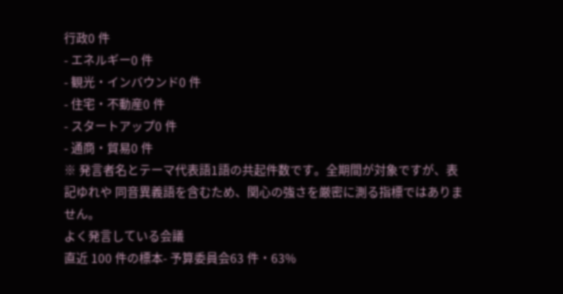行政0 件
- エネルギー0 件
- 観光・インバウンド0 件
- 住宅・不動産0 件
- スタートアップ0 件
- 通商・貿易0 件
※ 発言者名とテーマ代表語1語の共起件数です。全期間が対象ですが、表記ゆれや 同音異義語を含むため、関心の強さを厳密に測る指標ではありません。
よく発言している会議
直近 100 件の標本- 予算委員会63 件・63%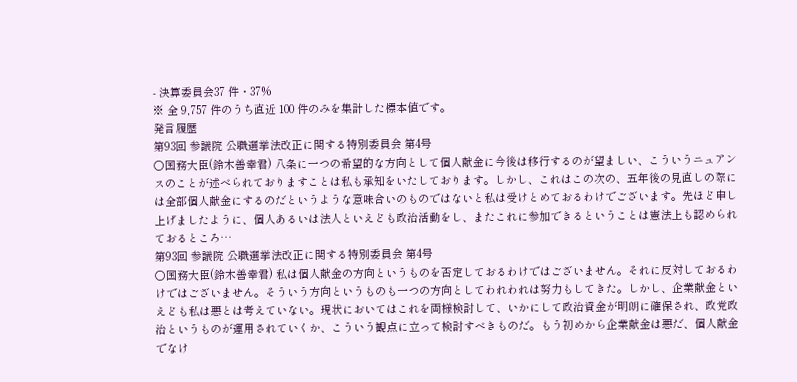- 決算委員会37 件・37%
※ 全 9,757 件のうち直近 100 件のみを集計した標本値です。
発言履歴
第93回 参議院 公職選挙法改正に関する特別委員会 第4号
○国務大臣(鈴木善幸君) 八条に一つの希望的な方向として個人献金に今後は移行するのが望ましい、こういうニュアンスのことが述べられておりますことは私も承知をいたしております。しかし、これはこの次の、五年後の見直しの際には全部個人献金にするのだというような意味合いのものではないと私は受けとめておるわけでございます。先ほど申し上げましたように、個人あるいは法人といえども政治活動をし、またこれに参加できるということは憲法上も認められておるところ…
第93回 参議院 公職選挙法改正に関する特別委員会 第4号
○国務大臣(鈴木善幸君) 私は個人献金の方向というものを否定しておるわけではございません。それに反対しておるわけではございません。そういう方向というものも一つの方向としてわれわれは努力もしてきた。しかし、企業献金といえども私は悪とは考えていない。現状においてはこれを両様検討して、いかにして政治資金が明朗に確保され、政党政治というものが運用されていくか、こういう観点に立って検討すべきものだ。もう初めから企業献金は悪だ、個人献金でなけ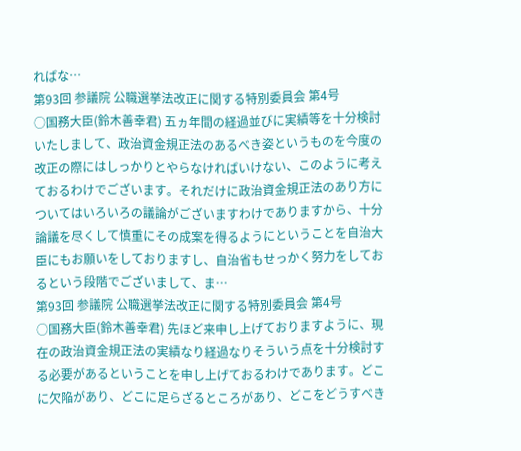ればな…
第93回 参議院 公職選挙法改正に関する特別委員会 第4号
○国務大臣(鈴木善幸君) 五ヵ年間の経過並びに実績等を十分検討いたしまして、政治資金規正法のあるべき姿というものを今度の改正の際にはしっかりとやらなければいけない、このように考えておるわけでございます。それだけに政治資金規正法のあり方についてはいろいろの議論がございますわけでありますから、十分論議を尽くして慎重にその成案を得るようにということを自治大臣にもお願いをしておりますし、自治省もせっかく努力をしておるという段階でございまして、ま…
第93回 参議院 公職選挙法改正に関する特別委員会 第4号
○国務大臣(鈴木善幸君) 先ほど来申し上げておりますように、現在の政治資金規正法の実績なり経過なりそういう点を十分検討する必要があるということを申し上げておるわけであります。どこに欠陥があり、どこに足らざるところがあり、どこをどうすべき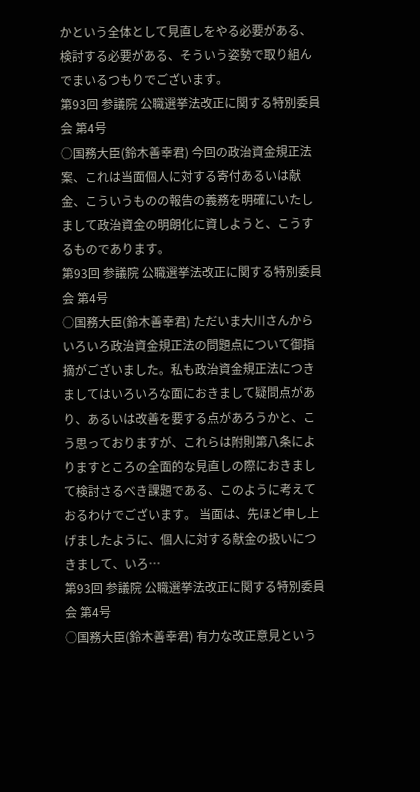かという全体として見直しをやる必要がある、検討する必要がある、そういう姿勢で取り組んでまいるつもりでございます。
第93回 参議院 公職選挙法改正に関する特別委員会 第4号
○国務大臣(鈴木善幸君) 今回の政治資金規正法案、これは当面個人に対する寄付あるいは献金、こういうものの報告の義務を明確にいたしまして政治資金の明朗化に資しようと、こうするものであります。
第93回 参議院 公職選挙法改正に関する特別委員会 第4号
○国務大臣(鈴木善幸君) ただいま大川さんからいろいろ政治資金規正法の問題点について御指摘がございました。私も政治資金規正法につきましてはいろいろな面におきまして疑問点があり、あるいは改善を要する点があろうかと、こう思っておりますが、これらは附則第八条によりますところの全面的な見直しの際におきまして検討さるべき課題である、このように考えておるわけでございます。 当面は、先ほど申し上げましたように、個人に対する献金の扱いにつきまして、いろ…
第93回 参議院 公職選挙法改正に関する特別委員会 第4号
○国務大臣(鈴木善幸君) 有力な改正意見という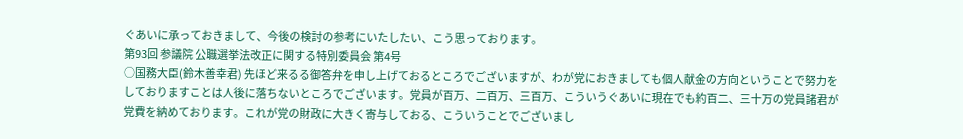ぐあいに承っておきまして、今後の検討の参考にいたしたい、こう思っております。
第93回 参議院 公職選挙法改正に関する特別委員会 第4号
○国務大臣(鈴木善幸君) 先ほど来るる御答弁を申し上げておるところでございますが、わが党におきましても個人献金の方向ということで努力をしておりますことは人後に落ちないところでございます。党員が百万、二百万、三百万、こういうぐあいに現在でも約百二、三十万の党員諸君が党費を納めております。これが党の財政に大きく寄与しておる、こういうことでございまし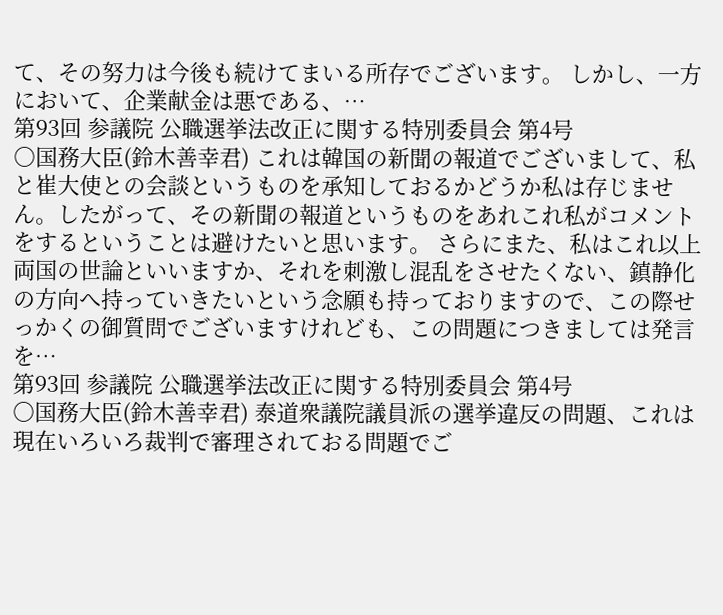て、その努力は今後も続けてまいる所存でございます。 しかし、一方において、企業献金は悪である、…
第93回 参議院 公職選挙法改正に関する特別委員会 第4号
○国務大臣(鈴木善幸君) これは韓国の新聞の報道でございまして、私と崔大使との会談というものを承知しておるかどうか私は存じません。したがって、その新聞の報道というものをあれこれ私がコメントをするということは避けたいと思います。 さらにまた、私はこれ以上両国の世論といいますか、それを刺激し混乱をさせたくない、鎮静化の方向へ持っていきたいという念願も持っておりますので、この際せっかくの御質問でございますけれども、この問題につきましては発言を…
第93回 参議院 公職選挙法改正に関する特別委員会 第4号
○国務大臣(鈴木善幸君) 泰道衆議院議員派の選挙違反の問題、これは現在いろいろ裁判で審理されておる問題でご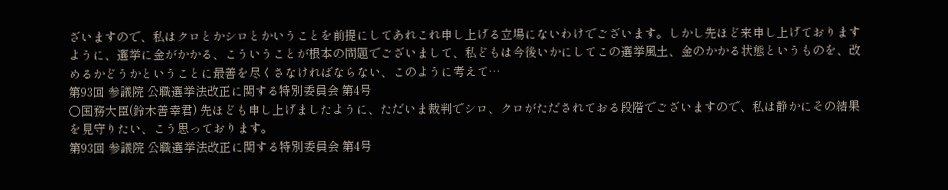ざいますので、私はクロとかシロとかいうことを前提にしてあれこれ申し上げる立場にないわけでございます。しかし先ほど来申し上げておりますように、選挙に金がかかる、こういうことが根本の問題でございまして、私どもは今後いかにしてこの選挙風土、金のかかる状態というものを、改めるかどうかということに最善を尽くさなければならない、このように考えて…
第93回 参議院 公職選挙法改正に関する特別委員会 第4号
○国務大臣(鈴木善幸君) 先ほども申し上げましたように、ただいま裁判でシロ、クロがただされておる段階でございますので、私は静かにその結果を見守りたい、こう思っております。
第93回 参議院 公職選挙法改正に関する特別委員会 第4号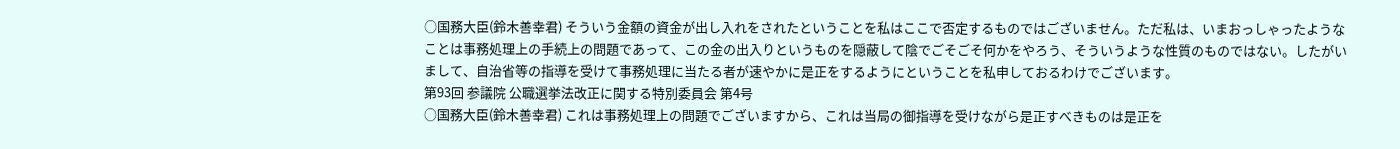○国務大臣(鈴木善幸君) そういう金額の資金が出し入れをされたということを私はここで否定するものではございません。ただ私は、いまおっしゃったようなことは事務処理上の手続上の問題であって、この金の出入りというものを隠蔽して陰でごそごそ何かをやろう、そういうような性質のものではない。したがいまして、自治省等の指導を受けて事務処理に当たる者が速やかに是正をするようにということを私申しておるわけでございます。
第93回 参議院 公職選挙法改正に関する特別委員会 第4号
○国務大臣(鈴木善幸君) これは事務処理上の問題でございますから、これは当局の御指導を受けながら是正すべきものは是正を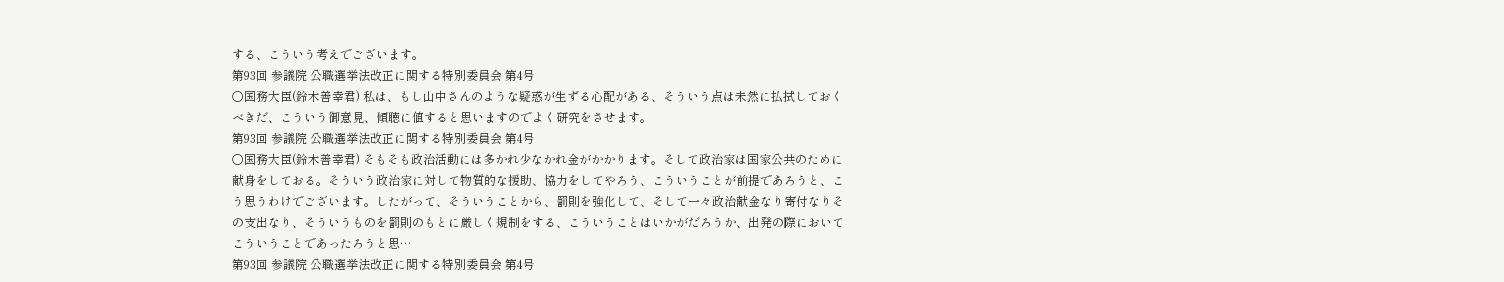する、こういう考えでございます。
第93回 参議院 公職選挙法改正に関する特別委員会 第4号
○国務大臣(鈴木善幸君) 私は、もし山中さんのような疑惑が生ずる心配がある、そういう点は未然に払拭しておくべきだ、こういう御意見、傾聴に値すると思いますのでよく研究をさせます。
第93回 参議院 公職選挙法改正に関する特別委員会 第4号
○国務大臣(鈴木善幸君) そもそも政治活動には多かれ少なかれ金がかかります。そして政治家は国家公共のために献身をしておる。そういう政治家に対して物質的な援助、協力をしてやろう、こういうことが前提であろうと、こう思うわけでございます。したがって、そういうことから、罰則を強化して、そして一々政治献金なり寄付なりその支出なり、そういうものを罰則のもとに厳しく規制をする、こういうことはいかがだろうか、出発の際においてこういうことであったろうと思…
第93回 参議院 公職選挙法改正に関する特別委員会 第4号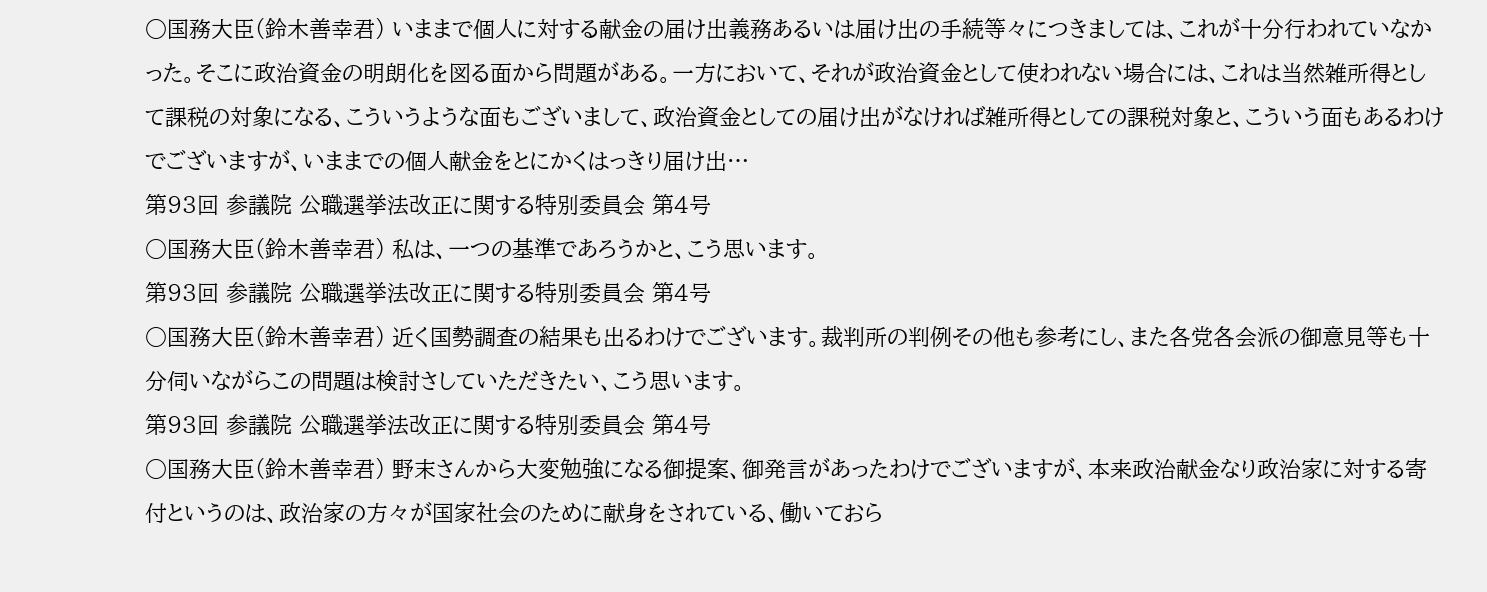○国務大臣(鈴木善幸君) いままで個人に対する献金の届け出義務あるいは届け出の手続等々につきましては、これが十分行われていなかった。そこに政治資金の明朗化を図る面から問題がある。一方において、それが政治資金として使われない場合には、これは当然雑所得として課税の対象になる、こういうような面もございまして、政治資金としての届け出がなければ雑所得としての課税対象と、こういう面もあるわけでございますが、いままでの個人献金をとにかくはっきり届け出…
第93回 参議院 公職選挙法改正に関する特別委員会 第4号
○国務大臣(鈴木善幸君) 私は、一つの基準であろうかと、こう思います。
第93回 参議院 公職選挙法改正に関する特別委員会 第4号
○国務大臣(鈴木善幸君) 近く国勢調査の結果も出るわけでございます。裁判所の判例その他も参考にし、また各党各会派の御意見等も十分伺いながらこの問題は検討さしていただきたい、こう思います。
第93回 参議院 公職選挙法改正に関する特別委員会 第4号
○国務大臣(鈴木善幸君) 野末さんから大変勉強になる御提案、御発言があったわけでございますが、本来政治献金なり政治家に対する寄付というのは、政治家の方々が国家社会のために献身をされている、働いておら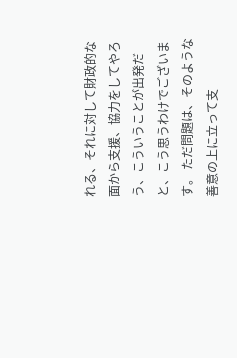れる、それに対して財政的な面から支援、協力をしてやろう、こういうことが出発だと、こう思うわけでございます。 ただ問題は、そのような善意の上に立って支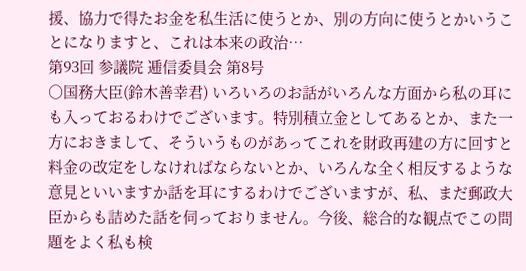援、協力で得たお金を私生活に使うとか、別の方向に使うとかいうことになりますと、これは本来の政治…
第93回 参議院 逓信委員会 第8号
○国務大臣(鈴木善幸君) いろいろのお話がいろんな方面から私の耳にも入っておるわけでございます。特別積立金としてあるとか、また一方におきまして、そういうものがあってこれを財政再建の方に回すと料金の改定をしなければならないとか、いろんな全く相反するような意見といいますか話を耳にするわけでございますが、私、まだ郵政大臣からも詰めた話を伺っておりません。今後、総合的な観点でこの問題をよく私も検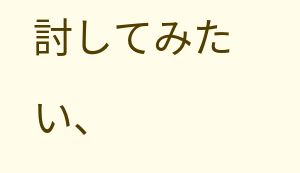討してみたい、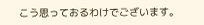こう思っておるわけでございます。